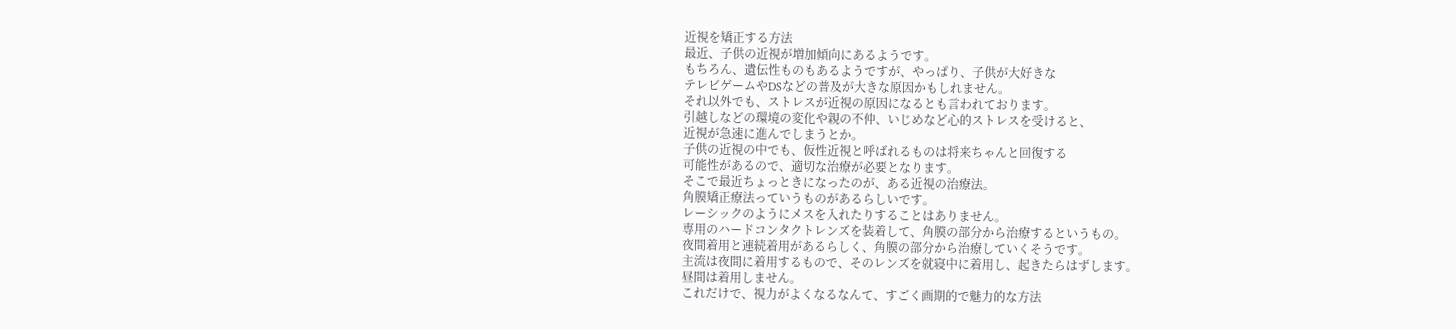近視を矯正する方法
最近、子供の近視が増加傾向にあるようです。
もちろん、遺伝性ものもあるようですが、やっぱり、子供が大好きな
テレビゲームやDSなどの普及が大きな原因かもしれません。
それ以外でも、ストレスが近視の原因になるとも言われております。
引越しなどの環境の変化や親の不仲、いじめなど心的ストレスを受けると、
近視が急速に進んでしまうとか。
子供の近視の中でも、仮性近視と呼ばれるものは将来ちゃんと回復する
可能性があるので、適切な治療が必要となります。
そこで最近ちょっときになったのが、ある近視の治療法。
角膜矯正療法っていうものがあるらしいです。
レーシックのようにメスを入れたりすることはありません。
専用のハードコンタクトレンズを装着して、角膜の部分から治療するというもの。
夜間着用と連続着用があるらしく、角膜の部分から治療していくそうです。
主流は夜間に着用するもので、そのレンズを就寝中に着用し、起きたらはずします。
昼間は着用しません。
これだけで、視力がよくなるなんて、すごく画期的で魅力的な方法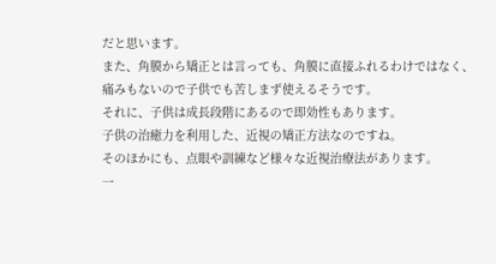だと思います。
また、角膜から矯正とは言っても、角膜に直接ふれるわけではなく、
痛みもないので子供でも苦しまず使えるそうです。
それに、子供は成長段階にあるので即効性もあります。
子供の治癒力を利用した、近視の矯正方法なのですね。
そのほかにも、点眼や訓練など様々な近視治療法があります。
一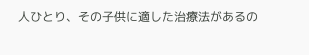人ひとり、その子供に適した治療法があるの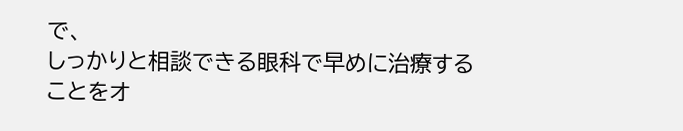で、
しっかりと相談できる眼科で早めに治療することをオ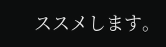ススメします。